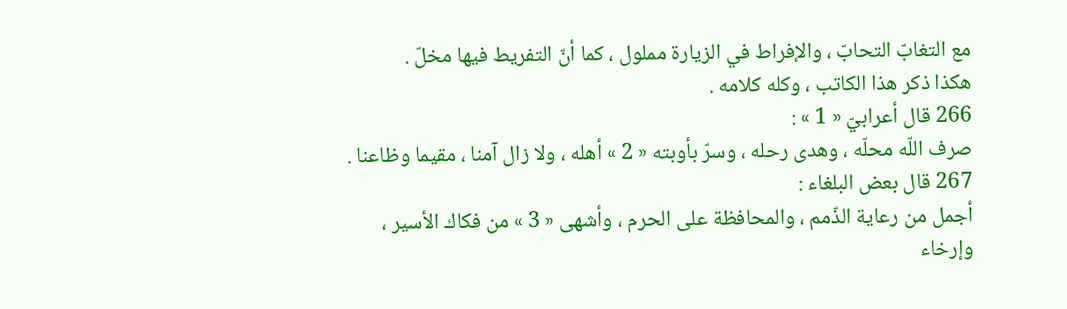مع التغابّ التحابّ ، والإفراط في الزيارة مملول ، كما أنّ التفريط فيها مخلّ .
هكذا ذكر هذا الكاتب ، وكله كلامه .
266 قال أعرابيّ « 1 » :
صرف اللّه محلّه ، وهدى رحله ، وسرّ بأوبته « 2 » أهله ، ولا زال آمنا ، مقيما وظاعنا .
267 قال بعض البلغاء :
أجمل من رعاية الذّمم ، والمحافظة على الحرم ، وأشهى « 3 » من فكاك الأسير ، وإرخاء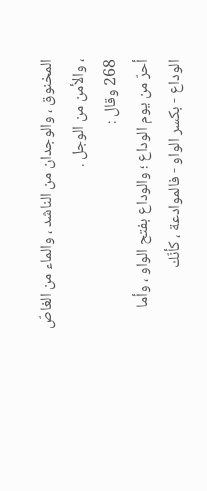المخنوق ، والوجدان من الناشد ، والماء من الغاصّ ، والأمن من الوجل .
268 وقال :
أحرّ من يوم الوداع ؛ والوداع بفتح الواو ، وأما الوداع - بكسر الواو - فالموادعة ، كأنّك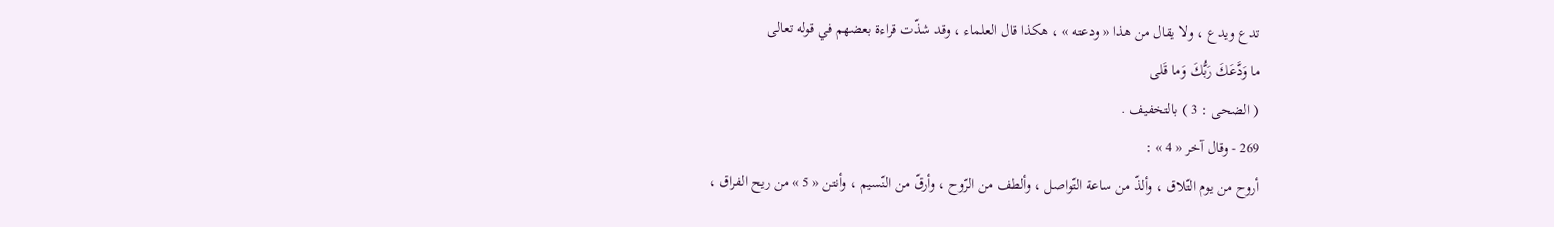تدع ويدع ، ولا يقال من هذا « ودعته » ، هكذا قال العلماء ، وقد شذّت قراءة بعضهم في قوله تعالى
ما وَدَّعَكَ رَبُّكَ وَما قَلى
( الضحى : 3 ) بالتخفيف .
269 - وقال آخر « 4 » :
أروح من يوم التّلاق ، وألذّ من ساعة التّواصل ، وألطف من الرّوح ، وأرقّ من النّسيم ، وأنتن « 5 » من ريح الفراق ،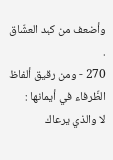وأضعف من كبد العشّاق .
270 - ومن رقيق ألفاظ الظّرفاء في أيمانها :
لا والذي يرعاك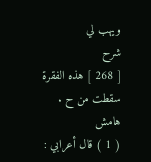ويهب لي
شرح
[ 268 ] هذه الفقرة سقطت من ح .
هامش
( 1 ) قال أعرابي :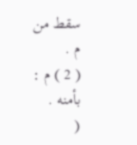سقط من م .
( 2 ) م : بأمنه .
(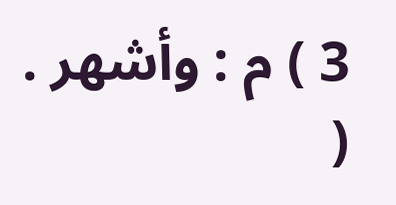3 ) م : وأشهر .
(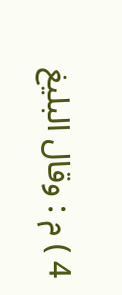4 ) م : وقال البليغ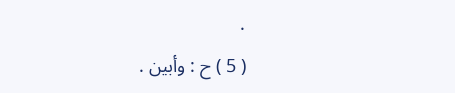.
( 5 ) ح : وأبين .